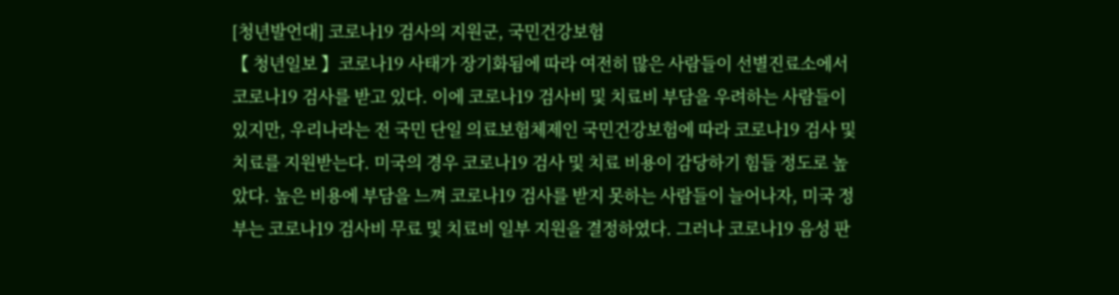[청년발언대] 코로나19 검사의 지원군, 국민건강보험
【 청년일보 】코로나19 사태가 장기화됨에 따라 여전히 많은 사람들이 선별진료소에서 코로나19 검사를 받고 있다. 이에 코로나19 검사비 및 치료비 부담을 우려하는 사람들이 있지만, 우리나라는 전 국민 단일 의료보험체제인 국민건강보험에 따라 코로나19 검사 및 치료를 지원받는다. 미국의 경우 코로나19 검사 및 치료 비용이 감당하기 힘들 정도로 높았다. 높은 비용에 부담을 느껴 코로나19 검사를 받지 못하는 사람들이 늘어나자, 미국 정부는 코로나19 검사비 무료 및 치료비 일부 지원을 결정하였다. 그러나 코로나19 음성 판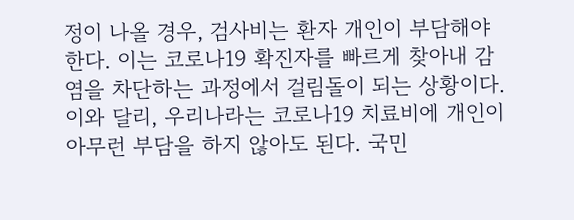정이 나올 경우, 검사비는 환자 개인이 부담해야 한다. 이는 코로나19 확진자를 빠르게 찾아내 감염을 차단하는 과정에서 걸림돌이 되는 상황이다. 이와 달리, 우리나라는 코로나19 치료비에 개인이 아무런 부담을 하지 않아도 된다. 국민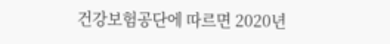건강보험공단에 따르면 2020년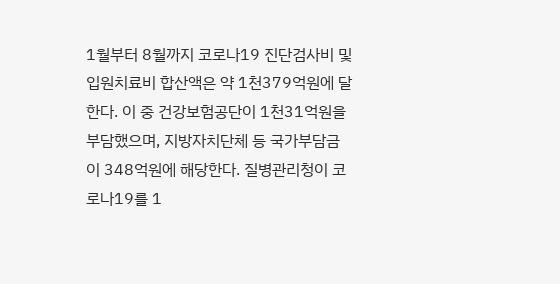1월부터 8월까지 코로나19 진단검사비 및 입원치료비 합산액은 약 1천379억원에 달한다. 이 중 건강보험공단이 1천31억원을 부담했으며, 지방자치단체 등 국가부담금이 348억원에 해당한다. 질병관리청이 코로나19를 1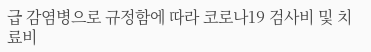급 감염병으로 규정함에 따라 코로나19 검사비 및 치료비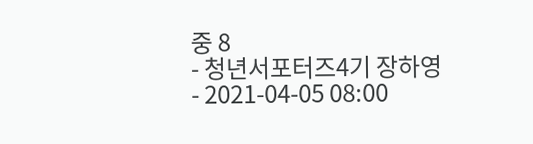중 8
- 청년서포터즈4기 장하영
- 2021-04-05 08:00